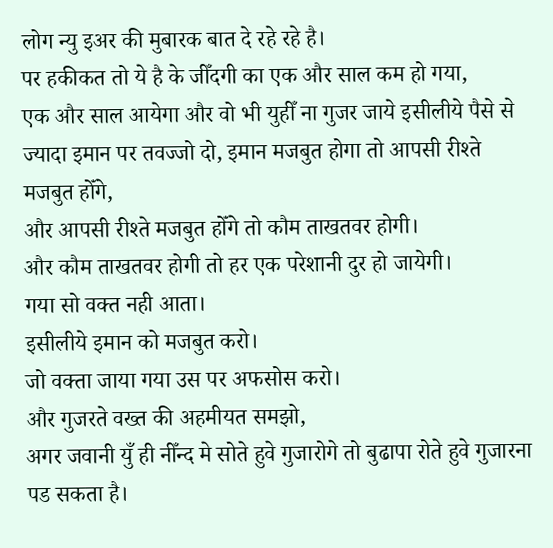लोग न्यु इअर की मुबारक बात दे रहे रहे है।
पर हकीकत तो ये है के जीँदगी का एक और साल कम हो गया,
एक और साल आयेगा और वो भी युहीँ ना गुजर जाये इसीलीये पैसे से ज्यादा इमान पर तवज्जो दो, इमान मजबुत होगा तो आपसी रीश्ते मजबुत होँगे,
और आपसी रीश्ते मजबुत होँगे तो कौम ताखतवर होगी।
और कौम ताखतवर होगी तो हर एक परेशानी दुर हो जायेगी।
गया सो वक्त नही आता।
इसीलीये इमान को मजबुत करो।
जो वक्ता जाया गया उस पर अफसोस करो।
और गुजरते वख्त की अहमीयत समझो,
अगर जवानी युँ ही नीँन्द मे सोते हुवे गुजारोगे तो बुढापा रोते हुवे गुजारना पड सकता है।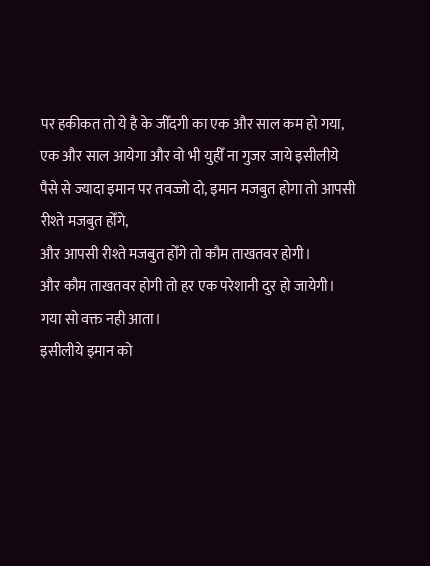पर हकीकत तो ये है के जीँदगी का एक और साल कम हो गया,
एक और साल आयेगा और वो भी युहीँ ना गुजर जाये इसीलीये पैसे से ज्यादा इमान पर तवज्जो दो, इमान मजबुत होगा तो आपसी रीश्ते मजबुत होँगे,
और आपसी रीश्ते मजबुत होँगे तो कौम ताखतवर होगी।
और कौम ताखतवर होगी तो हर एक परेशानी दुर हो जायेगी।
गया सो वक्त नही आता।
इसीलीये इमान को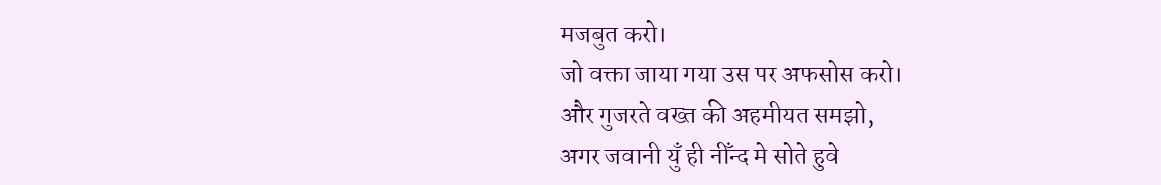मजबुत करो।
जो वक्ता जाया गया उस पर अफसोस करो।
और गुजरते वख्त की अहमीयत समझो,
अगर जवानी युँ ही नीँन्द मे सोते हुवे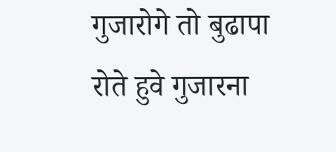गुजारोगे तो बुढापा रोते हुवे गुजारना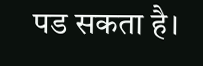पड सकता है।